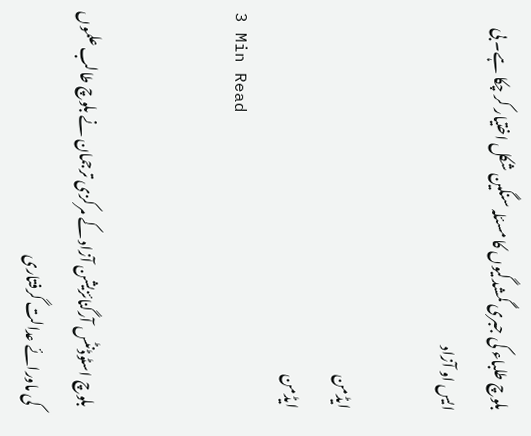بلوچ طلباء کی جبری گمشدگیوں کا مسئلہ سنگین شکل اختیار کر چکا ہے۔ بی ایس او آزاد

ایڈمن
ایڈمن
3 Min Read


بلوچ اسٹوڈنٹس آرگنائزیشن آزاد کے مرکزی ترجمان نے بلوچ طالب علموں کی ماورائے عدالت گرفتاری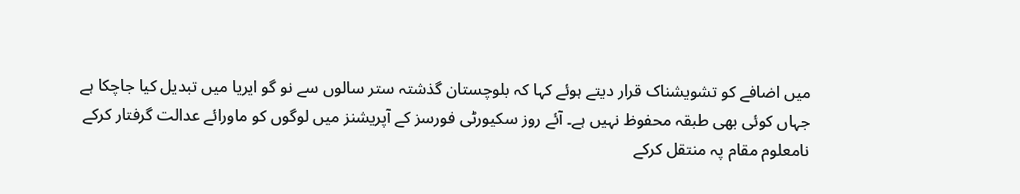میں اضافے کو تشویشناک قرار دیتے ہوئے کہا کہ بلوچستان گذشتہ ستر سالوں سے نو گو ایریا میں تبدیل کیا جاچکا ہے جہاں کوئی بھی طبقہ محفوظ نہیں ہے۔ آئے روز سکیورٹی فورسز کے آپریشنز میں لوگوں کو ماورائے عدالت گرفتار کرکے نامعلوم مقام پہ منتقل کرکے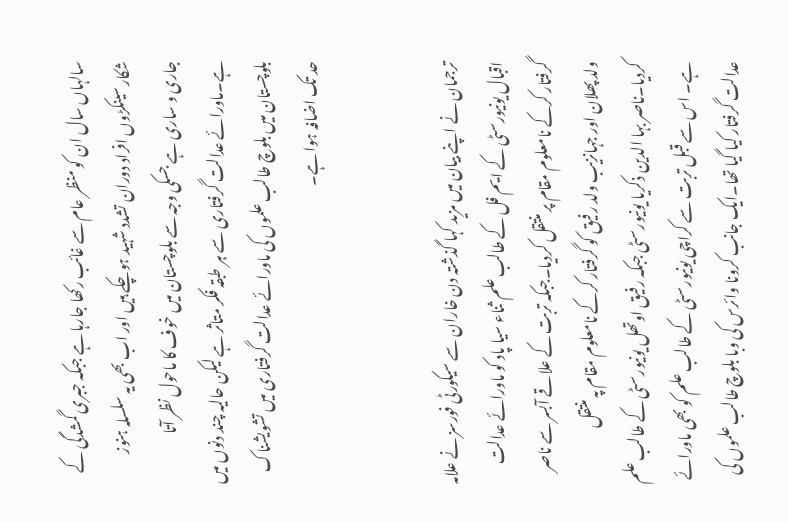سالہاں سال ان کو منظر عام سے غائب رکھا جارہا ہے جبکہ جبری گمشدگی کے شکار سینکڑوں افراد دوران تشدد شہید ہوچکے ہیں اور اب بھی یہ سلسلہ ہنوز جاری و ساری ہے جسکی وجہ سے بلوچستان میں خوف کا ماحول نظر آتا ہے۔ماورائے عدالت گرفتاری سے ہر طبقہ فکر متاثر ہے لیکن حالیہ چند دنوں میں بلوچستان میں بلوچ طالب علموں کی ماورائے عدالت گرفتاری میں تشویشناک حد تک اضافہ ہوا ہے۔


ترجمان نے اپنے بیان میں مزید کہا گذشتہ دن خاران سے سیکورٹی فورسز نے علامہ اقبال یونیورسٹی کے ایم فل کے طالب علم ثناء سیا پاد کو ماورائے عدالت گرفتار کرکے نامعلوم مقام پر منتقل کردیا۔جبکہ تربت کے علاقے آبسر سے ناصر ولد پھلان اور جہانزیب ولد رفیق کو گرفتار کرکے نامعلوم مقام پہ منتقل کردیا۔ناصر بہا الدین ذکریا یونیورسٹی جبکہ رفیق اوتھل یونیورسٹی کے طالب علم ہے۔ اس سے قبل تربت سے کراچی یونیورسٹی کے طالب علم کو بھی ماورائے عدالت گرفتار کیا گیا تھا۔ایک جانب کرونا وائرس کی وبا بلوچ طالب علموں کی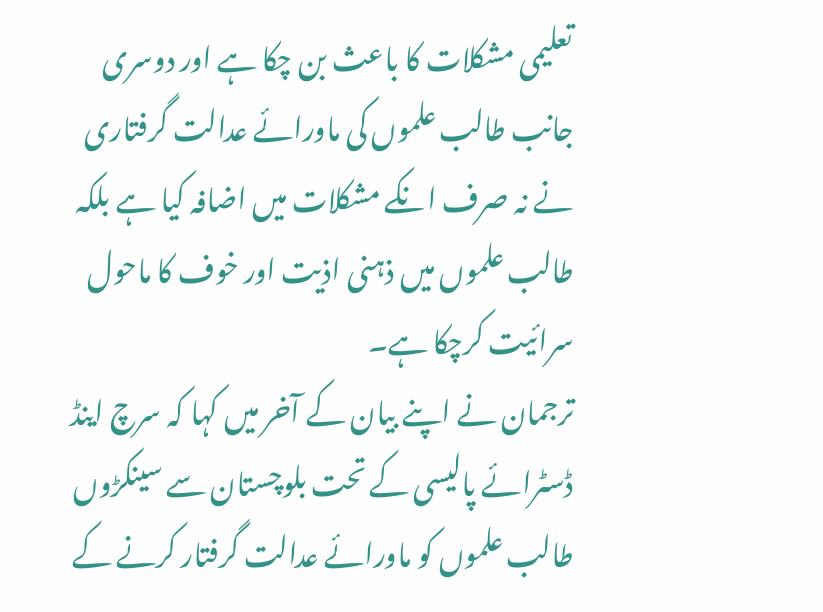تعلیمی مشکلات کا باعث بن چکا ہے اور دوسری جانب طالب علموں کی ماورائے عدالت گرفتاری نے نہ صرف انکے مشکلات میں اضافہ کیا ہے بلکہ طالب علموں میں ذہنی اذیت اور خوف کا ماحول سرائیت کرچکا ہے۔
ترجمان نے اپنے بیان کے آخر میں کہا کہ سرچ اینڈ ڈسٹرائے پالیسی کے تحت بلوچستان سے سینکڑوں طالب علموں کو ماورائے عدالت گرفتار کرنے کے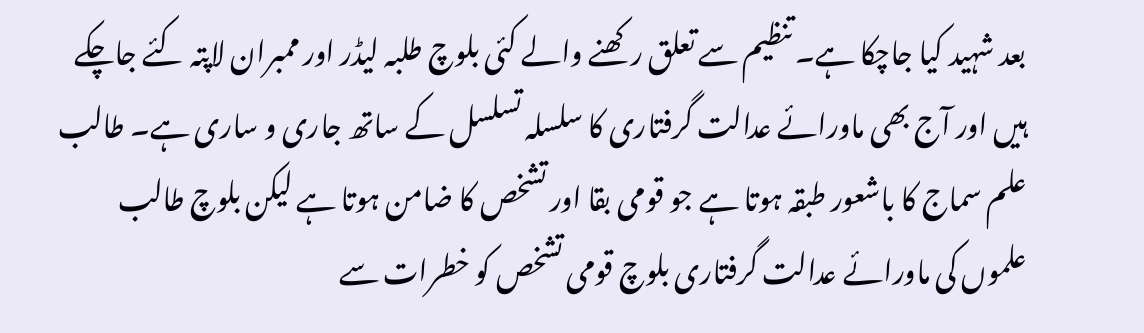بعد شہید کیا جاچکا ہے۔ تنظیم سے تعلق رکھنے والے کئی بلوچ طلبہ لیڈر اور ممبران لاپتہ کئے جاچکے ہیں اور آج بھی ماورائے عدالت گرفتاری کا سلسلہ تسلسل کے ساتھ جاری و ساری ہے۔ طالب علم سماج کا باشعور طبقہ ہوتا ہے جو قومی بقا اور تشخص کا ضامن ہوتا ہے لیکن بلوچ طالب علموں کی ماورائے عدالت گرفتاری بلوچ قومی تشخص کو خطرات سے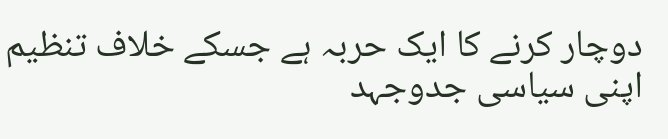دوچار کرنے کا ایک حربہ ہے جسکے خلاف تنظیم اپنی سیاسی جدوجہد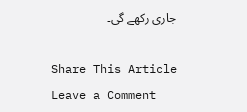جاری رکھے گی۔

Share This Article
Leave a Comment